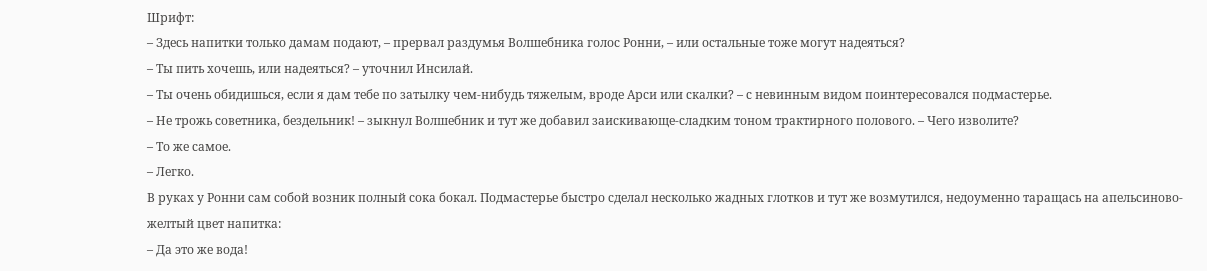Шрифт:
– Здесь напитки только дамам подают, – прервал раздумья Волшебника голос Ронни, – или остальные тоже могут надеяться?
– Ты пить хочешь, или надеяться? – уточнил Инсилай.
– Ты очень обидишься, если я дам тебе по затылку чем-нибудь тяжелым, вроде Арси или скалки? – с невинным видом поинтересовался подмастерье.
– Не трожь советника, бездельник! – зыкнул Волшебник и тут же добавил заискивающе-сладким тоном трактирного полового. – Чего изволите?
– То же самое.
– Легко.
В руках у Ронни сам собой возник полный сока бокал. Подмастерье быстро сделал несколько жадных глотков и тут же возмутился, недоуменно таращась на апельсиново-желтый цвет напитка:
– Да это же вода!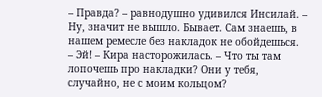– Правда? – равнодушно удивился Инсилай. – Ну, значит не вышло. Бывает. Сам знаешь, в нашем ремесле без накладок не обойдешься.
– Эй! – Кира насторожилась. – Что ты там лопочешь про накладки? Они у тебя, случайно, не с моим кольцом?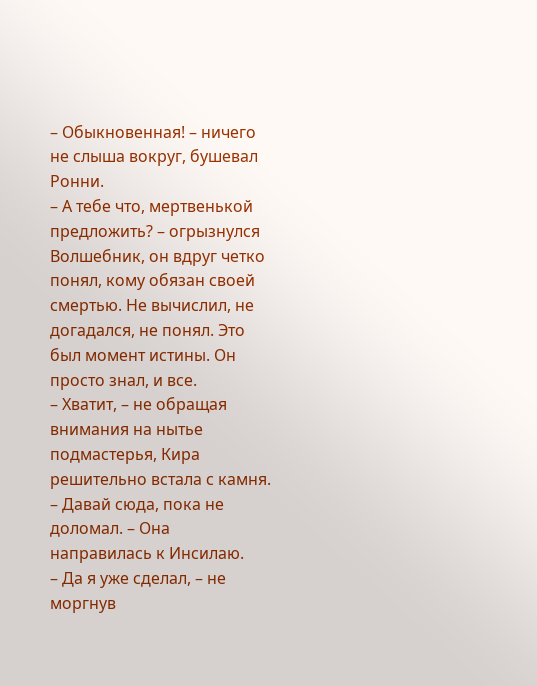– Обыкновенная! – ничего не слыша вокруг, бушевал Ронни.
– А тебе что, мертвенькой предложить? – огрызнулся Волшебник, он вдруг четко понял, кому обязан своей смертью. Не вычислил, не догадался, не понял. Это был момент истины. Он просто знал, и все.
– Хватит, – не обращая внимания на нытье подмастерья, Кира решительно встала с камня. – Давай сюда, пока не доломал. – Она направилась к Инсилаю.
– Да я уже сделал, – не моргнув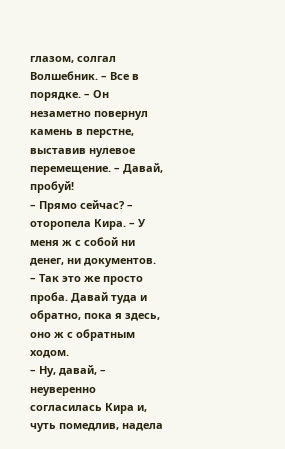глазом, солгал Волшебник. – Все в порядке. – Он незаметно повернул камень в перстне, выставив нулевое перемещение. – Давай, пробуй!
– Прямо сейчас? – оторопела Кира. – У меня ж с собой ни денег, ни документов.
– Так это же просто проба. Давай туда и обратно, пока я здесь, оно ж с обратным ходом.
– Ну, давай, – неуверенно согласилась Кира и, чуть помедлив, надела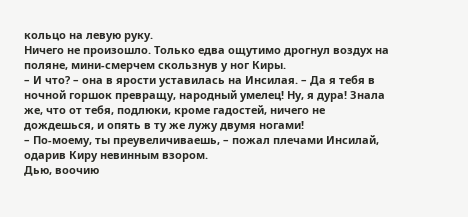кольцо на левую руку.
Ничего не произошло. Только едва ощутимо дрогнул воздух на поляне, мини-смерчем скользнув у ног Киры.
– И что? – она в ярости уставилась на Инсилая. – Да я тебя в ночной горшок превращу, народный умелец! Ну, я дура! Знала же, что от тебя, подлюки, кроме гадостей, ничего не дождешься, и опять в ту же лужу двумя ногами!
– По-моему, ты преувеличиваешь, – пожал плечами Инсилай, одарив Киру невинным взором.
Дью, воочию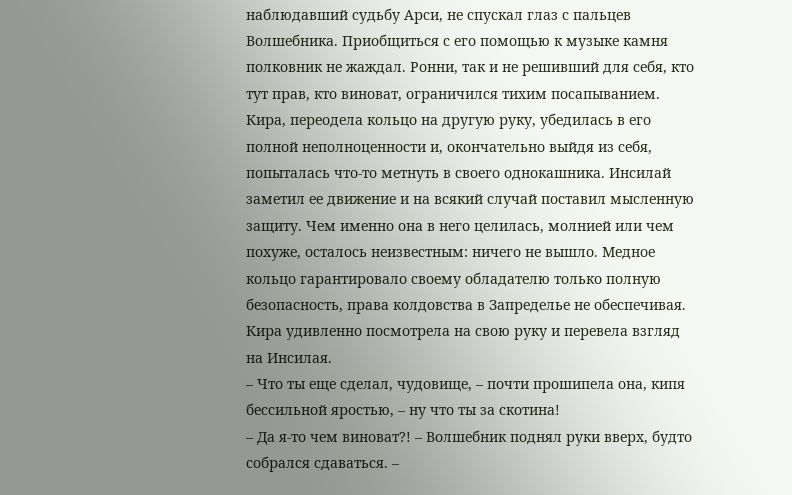наблюдавший судьбу Арси, не спускал глаз с пальцев Волшебника. Приобщиться с его помощью к музыке камня полковник не жаждал. Ронни, так и не решивший для себя, кто тут прав, кто виноват, ограничился тихим посапыванием. Кира, переодела кольцо на другую руку, убедилась в его полной неполноценности и, окончательно выйдя из себя, попыталась что-то метнуть в своего однокашника. Инсилай заметил ее движение и на всякий случай поставил мысленную защиту. Чем именно она в него целилась, молнией или чем похуже, осталось неизвестным: ничего не вышло. Медное кольцо гарантировало своему обладателю только полную безопасность, права колдовства в Запределье не обеспечивая. Кира удивленно посмотрела на свою руку и перевела взгляд на Инсилая.
– Что ты еще сделал, чудовище, – почти прошипела она, кипя бессильной яростью, – ну что ты за скотина!
– Да я-то чем виноват?! – Волшебник поднял руки вверх, будто собрался сдаваться. –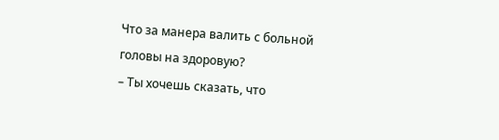Что за манера валить с больной головы на здоровую?
– Ты хочешь сказать, что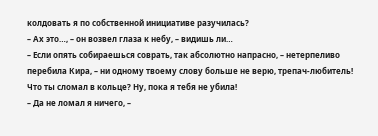колдовать я по собственной инициативе разучилась?
– Ах это…, – он возвел глаза к небу, – видишь ли…
– Если опять собираешься соврать, так абсолютно напрасно, – нетерпеливо перебила Кира, – ни одному твоему слову больше не верю, трепач-любитель! Что ты сломал в кольце? Ну, пока я тебя не убила!
– Да не ломал я ничего, –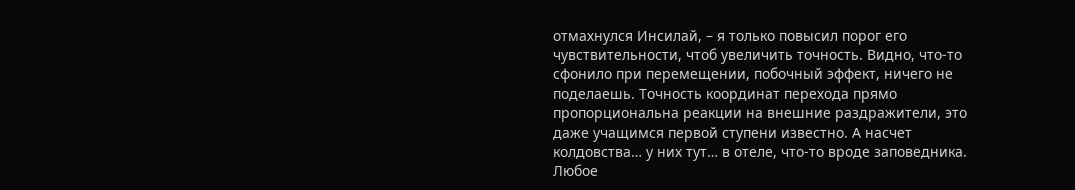отмахнулся Инсилай, – я только повысил порог его чувствительности, чтоб увеличить точность. Видно, что-то сфонило при перемещении, побочный эффект, ничего не поделаешь. Точность координат перехода прямо пропорциональна реакции на внешние раздражители, это даже учащимся первой ступени известно. А насчет колдовства… у них тут… в отеле, что-то вроде заповедника. Любое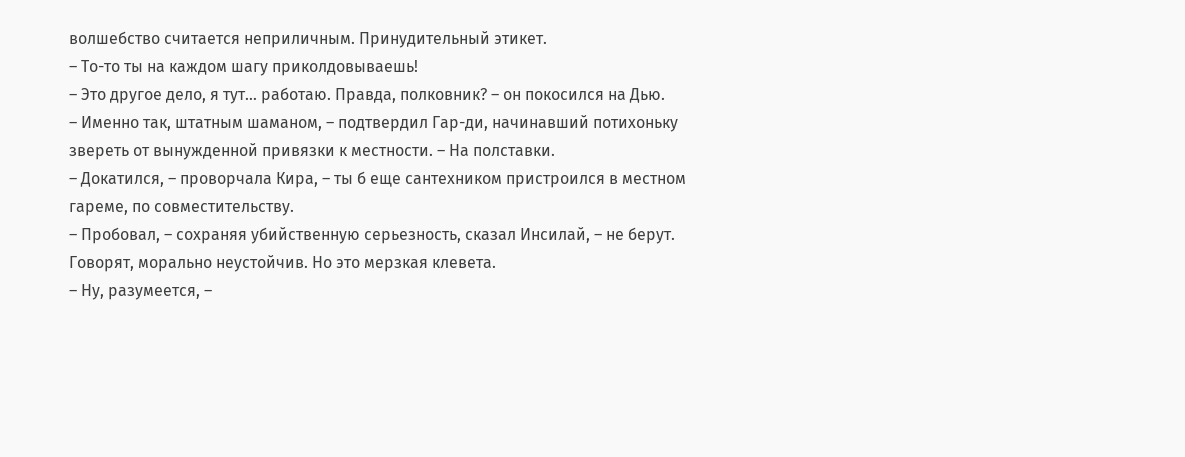волшебство считается неприличным. Принудительный этикет.
– То-то ты на каждом шагу приколдовываешь!
– Это другое дело, я тут… работаю. Правда, полковник? – он покосился на Дью.
– Именно так, штатным шаманом, – подтвердил Гар-ди, начинавший потихоньку звереть от вынужденной привязки к местности. – На полставки.
– Докатился, – проворчала Кира, – ты б еще сантехником пристроился в местном гареме, по совместительству.
– Пробовал, – сохраняя убийственную серьезность, сказал Инсилай, – не берут. Говорят, морально неустойчив. Но это мерзкая клевета.
– Ну, разумеется, –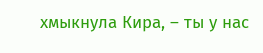хмыкнула Кира, – ты у нас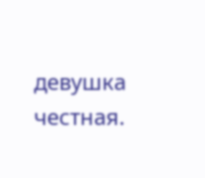девушка честная.